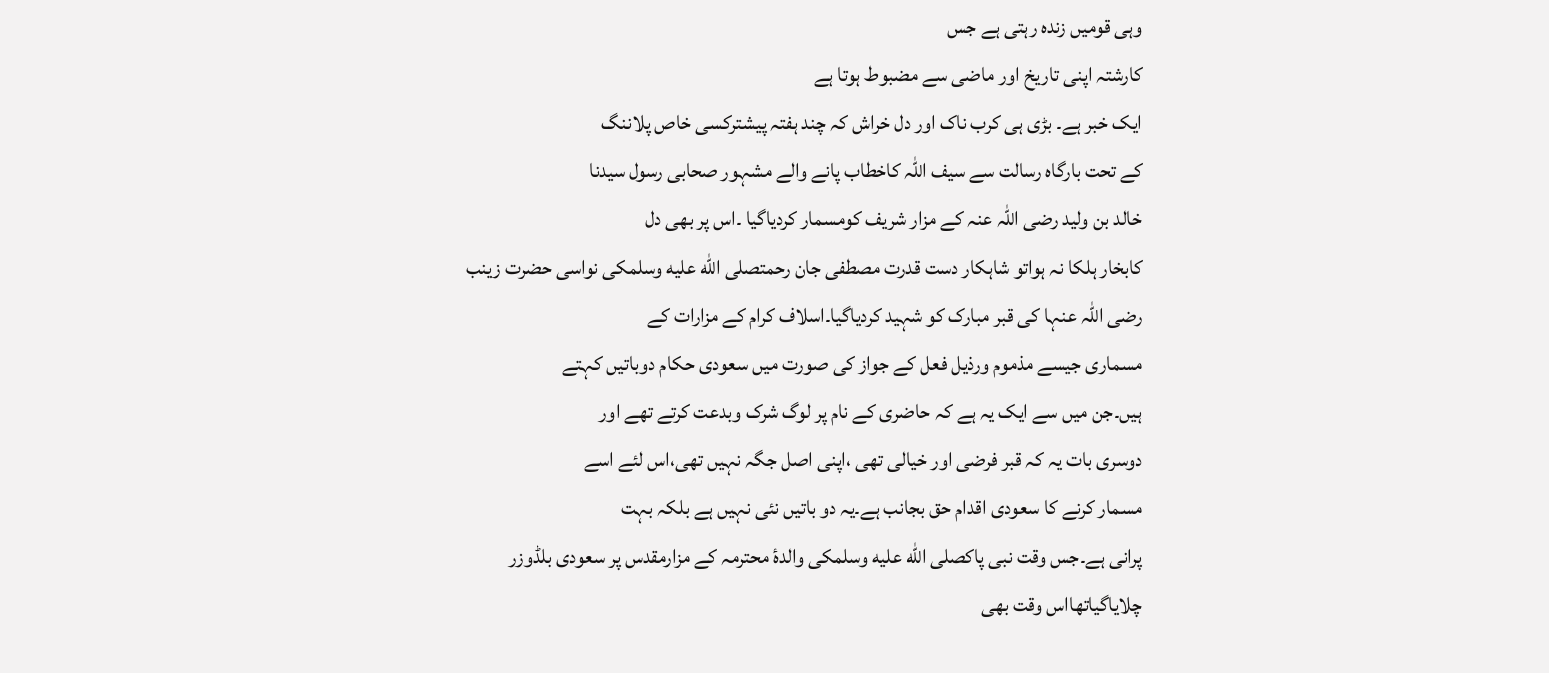وہی قومیں زندہ رہتی ہے جس
کارشتہ اپنی تاریخ اور ماضی سے مضبوط ہوتا ہے
ایک خبر ہے۔ بڑی ہی کرب ناک اور دل خراش کہ چند ہفتہ پیشترکسی خاص پلاننگ
کے تحت بارگاہ رسالت سے سیف اللہ کاخطاب پانے والے مشہور صحابی رسول سیدنا
خالد بن ولید رضی اللہ عنہ کے مزار شریف کومسمار کردیاگیا ۔اس پر بھی دل
کابخار ہلکا نہ ہواتو شاہکار دست قدرت مصطفی جان رحمتصلى الله عليه وسلمکی نواسی حضرت زینب
رضی اللہ عنہا کی قبر مبارک کو شہید کردیاگیا۔اسلاف کرام کے مزارات کے
مسماری جیسے مذموم ورذیل فعل کے جواز کی صورت میں سعودی حکام دوباتیں کہتے
ہیں۔جن میں سے ایک یہ ہے کہ حاضری کے نام پر لوگ شرک وبدعت کرتے تھے اور
دوسری بات یہ کہ قبر فرضی اور خیالی تھی ،اپنی اصل جگہ نہیں تھی،اس لئے اسے
مسمار کرنے کا سعودی اقدام حق بجانب ہے۔یہ دو باتیں نئی نہیں ہے بلکہ بہت
پرانی ہے۔جس وقت نبی پاکصلى الله عليه وسلمکی والدۂ محترمہ کے مزارمقدس پر سعودی بلڈوزر
چلایاگیاتھااس وقت بھی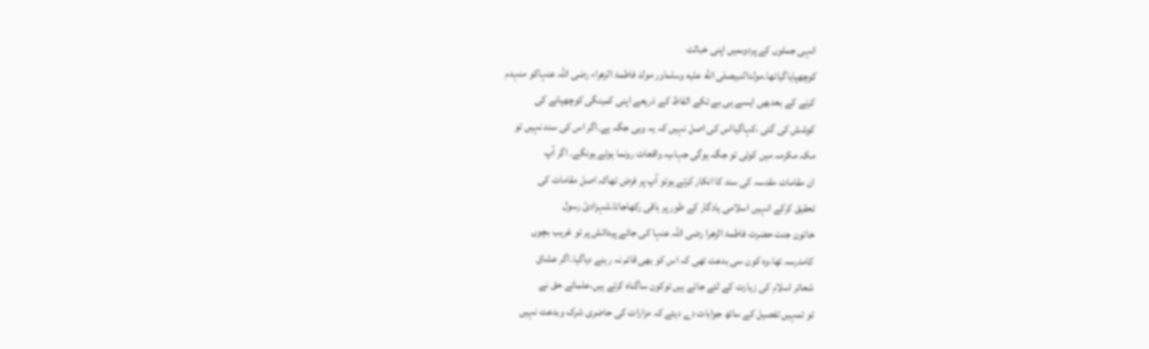انہی جملوں کے پردوںمیں اپنی خباثت
کوچھپایاگیاتھا۔مولدالنبیصلى الله عليه وسلماور مولد فاطمۃ الزھراء رضی اللہ عنہاکو منہدم
کرنے کے بعدبھی ایسے ہی بے تکے الفاظ کے ذریعے اپنی کمینگی کوچھپانے کی
کوشش کی گئی ،کہاگیااس کی اصل نہیں کہ یہ وہی جگہ ہے۔اگر اس کی سند نہیں تو
مکہ مکرمہ میں کوئی تو جگہ ہوگی جہاںیہ واقعات رونما ہوئے ہونگے۔ اگر آپ
ان مقامات مقدسہ کی سند کا انکار کرتے ہوتو آپ پر فرض تھاکہ اصل مقامات کی
تحقیق کرکے انہیں اسلامی یادگار کے طور پر باقی رکھاجاتا۔شہزادیٔ رسول
خاتون جنت حضرت فاطمۃ الزھرا رضی اللہ عنہا کی جائے پیدائش پر تو غریب بچوں
کامدرسہ تھا،وہ کون سی بدعت تھی کہ اس کو بھی قائم نہ رہنے دیاگیا۔اگر عشاق
شعائر اسلام کی زیارت کے لئے جاتے ہیں توکون ساگناہ کرتے ہیں،علمائے حق نے
تو تمہیں تفصیل کے ساتھ جوابات دے دیئے کہ مزارات کی حاضری شرک وبدعت نہیں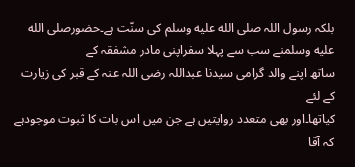بلکہ رسول اللہ صلى الله عليه وسلم کی سنّت ہے۔حضورصلى الله عليه وسلمنے سب سے پہلا سفراپنی مادر مشفقہ کے
ساتھ اپنے والد گرامی سیدنا عبداللہ رضی اللہ عنہ کے قبر کی زیارت کے لئے
کیاتھا۔اور بھی متعدد روایتیں ہے جن میں اس بات کا ثبوت موجودہے کہ آقا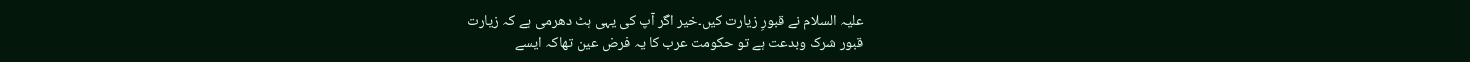علیہ السلام نے قبورِ زیارت کیں۔خیر اگر آپ کی یہی ہٹ دھرمی ہے کہ زیارت
قبور شرک وبدعت ہے تو حکومت عرب کا یہ فرض عین تھاکہ ایسے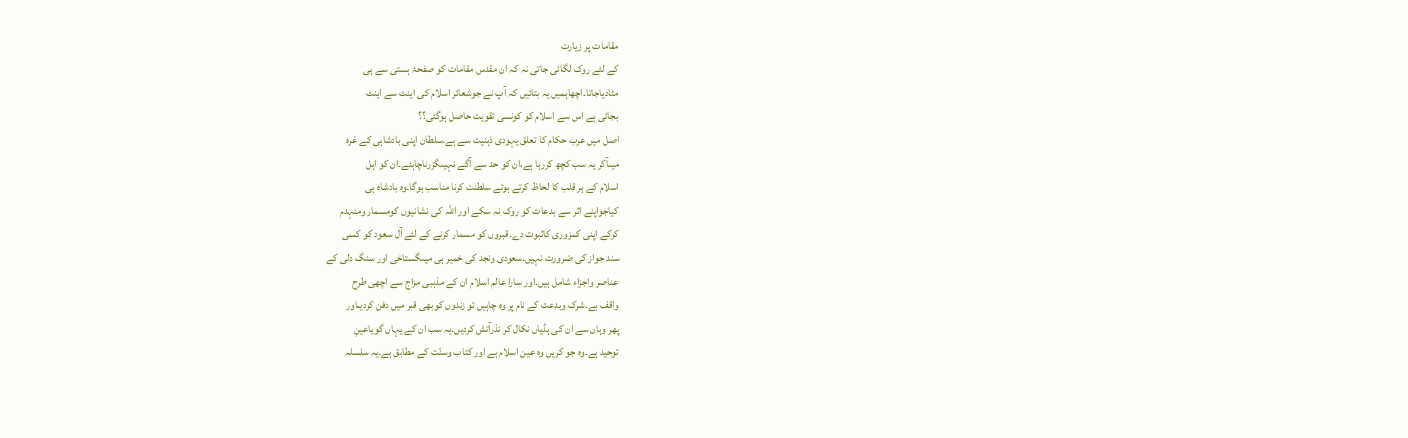مقامات پر زیارت
کے لئے روک لگائی جاتی نہ کہ ان مقدس مقامات کو صفحۂ ہستی سے ہی
مٹادیاجاتا۔اچھاہمیں یہ بتائیں کہ آپ نے جوشعائر اسلام کی اینٹ سے اینٹ
بجائی ہے اس سے اسلام کو کونسی تقویت حاصل ہوگئی؟؟
اصل میں عرب حکام کا تعلق یہودی ذہنیت سے ہے۔سلطان اپنی بادشاہی کے غرہ
میںآکر یہ سب کچھ کررہا ہے،ان کو حد سے آگے نہیںگزرناچاہئے۔ان کو اہل
اسلام کے ہر قلب کا لحاظ کرتے ہوئے سلطنت کرنا مناسب ہوگا۔وہ بادشاہ ہی
کیاجواپنے اثر سے بدعات کو روک نہ سکے اور اللہ کی نشانیوں کومسمار ومنہدم
کرکے اپنی کمزوری کاثبوت دے۔قبروں کو مسمار کرنے کے لئے آل سعود کو کسی
سند جواز کی ضرورت نہیں۔سعودی ونجد کی خمیر ہی میںگستاخی اور سنگ دلی کے
عناصر واجزاء شامل ہیں۔اور سارا عالم اسلام ان کے مذہبی مزاج سے اچھی طرح
واقف ہے۔شرک وبدعت کے نام پر وہ چاہیں تو زندوں کوبھی قبر میں دفن کردیںاور
پھر وہاں سے ان کی ہڈیاں نکال کر نذرآتش کردیں۔یہ سب ان کے یہاں گویاعینِ
توحید ہے۔وہ جو کریں وہ عین اسلام ہے اور کتاب وسنّت کے مطابق ہے۔یہ سلسلہ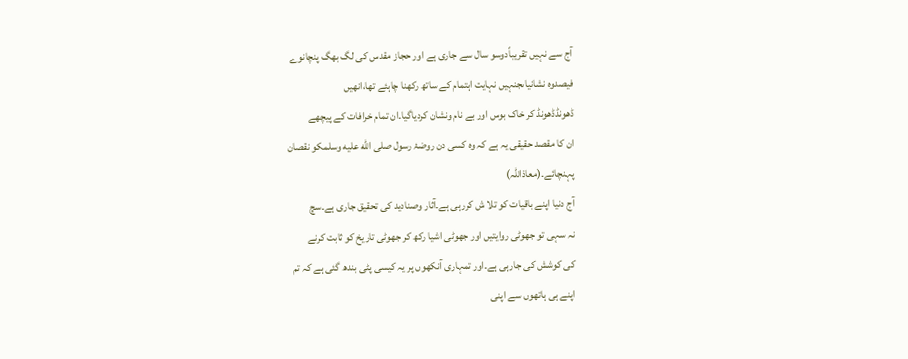آج سے نہیں تقریباًدوسو سال سے جاری ہے اور حجاز مقدس کی لگ بھگ پنچانوے
فیصدوہ نشانیاںجنہیں نہایت اہتمام کے ساتھ رکھنا چاہئے تھا،انھیں
ڈھونڈڈھونڈ کر خاک بوس اور بے نام ونشان کردیاگیا۔ان تمام خرافات کے پیچھے
ان کا مقصد حقیقی یہ ہے کہ وہ کسی دن روضۂ رسول صلى الله عليه وسلمکو نقصان
پہنچائے۔(معاذاللہ)
آج دنیا اپنے باقیات کو تلا ش کررہی ہے۔آثار وصنادید کی تحقیق جاری ہے۔سچ
نہ سہی تو جھوٹی روایتیں اور جھوٹی اشیا رکھ کر جھوٹی تاریخ کو ثابت کرنے
کی کوشش کی جارہی ہے۔اور تمہاری آنکھوں پر یہ کیسی پٹی بندھ گئی ہے کہ تم
اپنے ہی ہاتھوں سے اپنی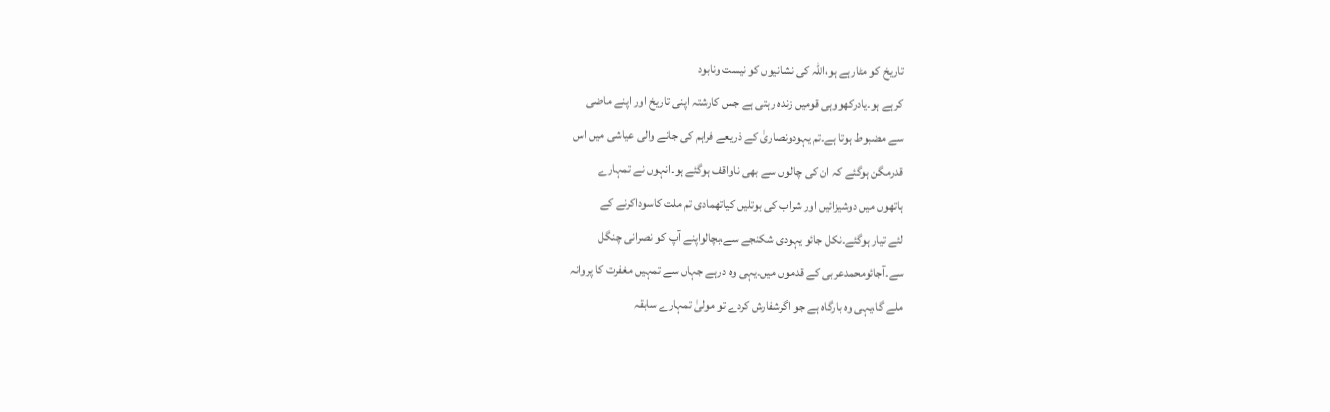تاریخ کو مٹارہے ہو،اللہ کی نشانیوں کو نیست ونابود
کرہے ہو۔یادرکھووہی قومیں زندہ رہتی ہے جس کارشتہ اپنی تاریخ اور اپنے ماضی
سے مضبوط ہوتا ہے۔تم یہودونصاریٰ کے ذریعے فراہم کی جانے والی عیاشی میں اس
قدرمگن ہوگئے کہ ان کی چالوں سے بھی ناواقف ہوگئے ہو۔انہوں نے تمہارے
ہاتھوں میں دوشیزائیں اور شراب کی بوتلیں کیاتھمادی تم ملت کاسوداکرنے کے
لئے تیار ہوگئے۔نکل جائو یہودی شکنجے سے،بچالواپنے آپ کو نصرانی چنگل
سے۔آجائومحمدعربی کے قدموں میں۔یہی وہ درہے جہاں سے تمہیں مغفرت کا پروانہ
ملے گا،یہی وہ بارگاہ ہے جو اگرشفارش کردے تو مولیٰ تمہارے سابقہ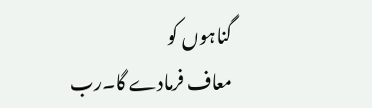گناہوں کو
معاف فرمادے گا۔رب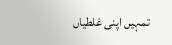تمہیں اپنی غلطیاں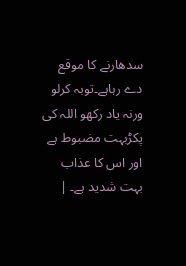سدھارنے کا موقع دے رہاہے۔توبہ کرلو
ورنہ یاد رکھو اللہ کی پکڑبہت مضبوط ہے اور اس کا عذاب بہت شدید ہے۔ |